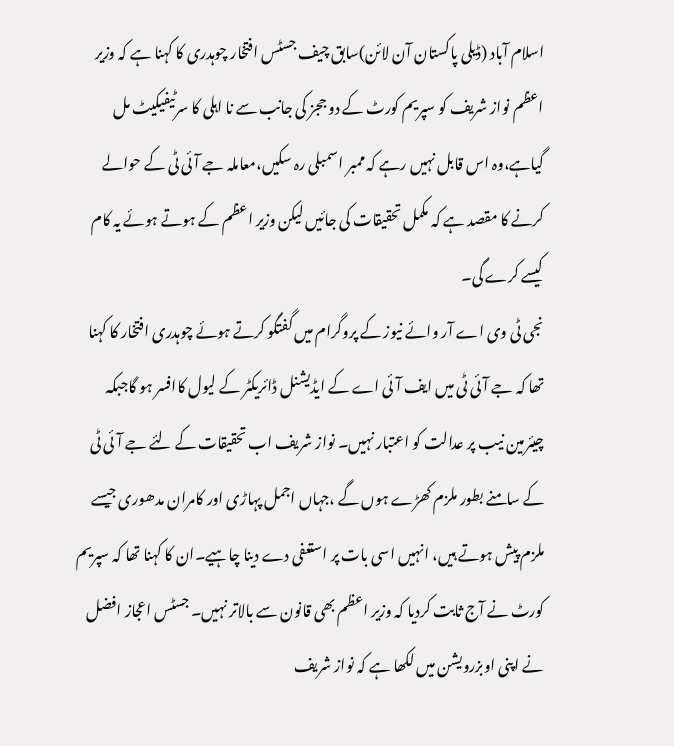اسلام آباد (ڈیلی پاکستان آن لائن)سابق چیف جسٹس افتخار چوہدری کا کہنا ہے کہ وزیر اعظم نواز شریف کو سپریم کورٹ کے دو ججز کی جانب سے نا اہلی کا سرٹیفیکیٹ مل گیاہے،وہ اس قابل نہیں رہے کہ ممبر اسمبلی رہ سکیں،معاملہ جے آئی ٹی کے حوالے کرنے کا مقصد ہے کہ مکمل تحقیقات کی جائیں لیکن وزیر اعظم کے ہوتے ہوئے یہ کام کیسے کرے گی۔
نجی ٹی وی اے آر وائے نیوز کے پروگرام میں گفتگو کرتے ہوئے چوہدری افتخار کا کہنا تھا کہ جے آئی ٹی میں ایف آئی اے کے ایڈیشنل ڈائریکٹر کے لیول کاافسر ہو گاجبکہ چیئرمین نیب پر عدالت کو اعتبار نہیں۔ نواز شریف اب تحقیقات کے لئے جے آئی ٹی کے سامنے بطور ملزم کھڑے ہوں گے ،جہاں اجمل پہاڑی اور کامران مدھوری جیسے ملزم پیش ہوتے ہیں، انہیں اسی بات پر استعفی دے دینا چاہیے۔ان کا کہنا تھا کہ سپریم کورٹ نے آج ثابت کردیا کہ وزیر اعظم بھی قانون سے بالاتر نہیں۔ جسٹس اعجاز افضل نے اپنی اوبزرویشن میں لکھا ہے کہ نواز شریف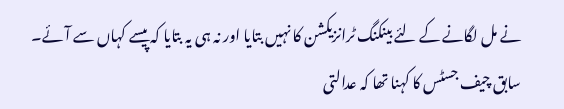نے مل لگانے کے لئے بینکنگ ٹرانزیکشن کا نہیں بتایا اور نہ ہی یہ بتایا کہ پیسے کہاں سے آئے۔
سابق چیف جسٹس کا کہنا تھا کہ عدالتی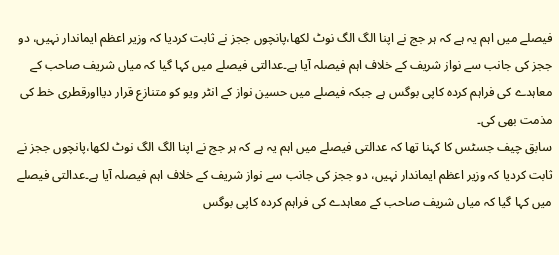فیصلے میں اہم یہ ہے کہ ہر جج نے اپنا الگ الگ نوٹ لکھا،پانچوں ججز نے ثابت کردیا کہ وزیر اعظم ایماندار نہیں، دو ججز کی جانب سے نواز شریف کے خلاف اہم فیصلہ آیا ہے۔عدالتی فیصلے میں کہا گیا کہ میاں شریف صاحب کے معاہدے کی فراہم کردہ کاپی بوگس ہے جبکہ فیصلے میں حسین نواز کے انٹر ویو کو متنازع قرار دیااورقطری خط کی مذمت بھی کی۔
سابق چیف جسٹس کا کہنا تھا کہ عدالتی فیصلے میں اہم یہ ہے کہ ہر جج نے اپنا الگ الگ نوٹ لکھا،پانچوں ججز نے ثابت کردیا کہ وزیر اعظم ایماندار نہیں، دو ججز کی جانب سے نواز شریف کے خلاف اہم فیصلہ آیا ہے۔عدالتی فیصلے میں کہا گیا کہ میاں شریف صاحب کے معاہدے کی فراہم کردہ کاپی بوگس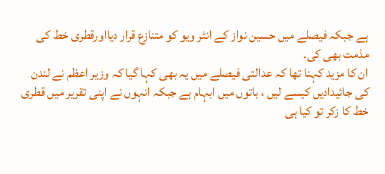ہے جبکہ فیصلے میں حسین نواز کے انٹر ویو کو متنازع قرار دیااورقطری خط کی مذمت بھی کی۔
ان کا مزید کہنا تھا کہ عدالتی فیصلے میں یہ بھی کہا گیا کہ وزیر اعظم نے لندن کی جائیدادیں کیسے لیں ، باتوں میں ابہام ہے جبکہ انہوں نے اپنی تقریر میں قطری خط کا زکر تو کیا ہی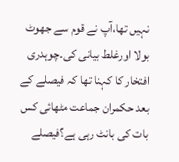نہیں تھا،آپ نے قوم سے جھوٹ بولا اورغلط بیانی کی۔چوہدری افتخار کا کہنا تھا کہ فیصلے کے بعد حکمران جماعت مٹھائی کس بات کی بانٹ رہی ہے؟فیصلے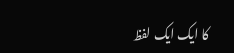کا ایک ایک لفظ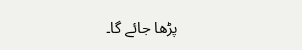پڑھا جائے گا۔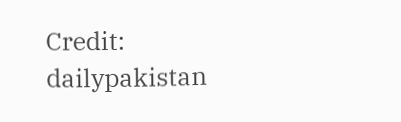Credit: dailypakistan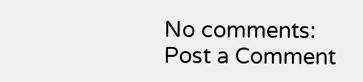No comments:
Post a Comment